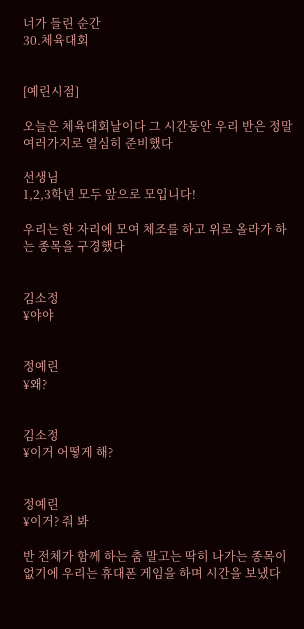너가 들린 순간
30.체육대회


[예린시점]

오늘은 체육대회날이다 그 시간동안 우리 반은 정말 여러가지로 열심히 준비했다

선생님
1,2,3학년 모두 앞으로 모입니다!

우리는 한 자리에 모여 체조를 하고 위로 올라가 하는 종목을 구경했다


김소정
¥야야


정예린
¥왜?


김소정
¥이거 어떻게 해?


정예린
¥이거? 줘 봐

반 전체가 함께 하는 춤 말고는 딱히 나가는 종목이 없기에 우리는 휴대폰 게임을 하며 시간을 보냈다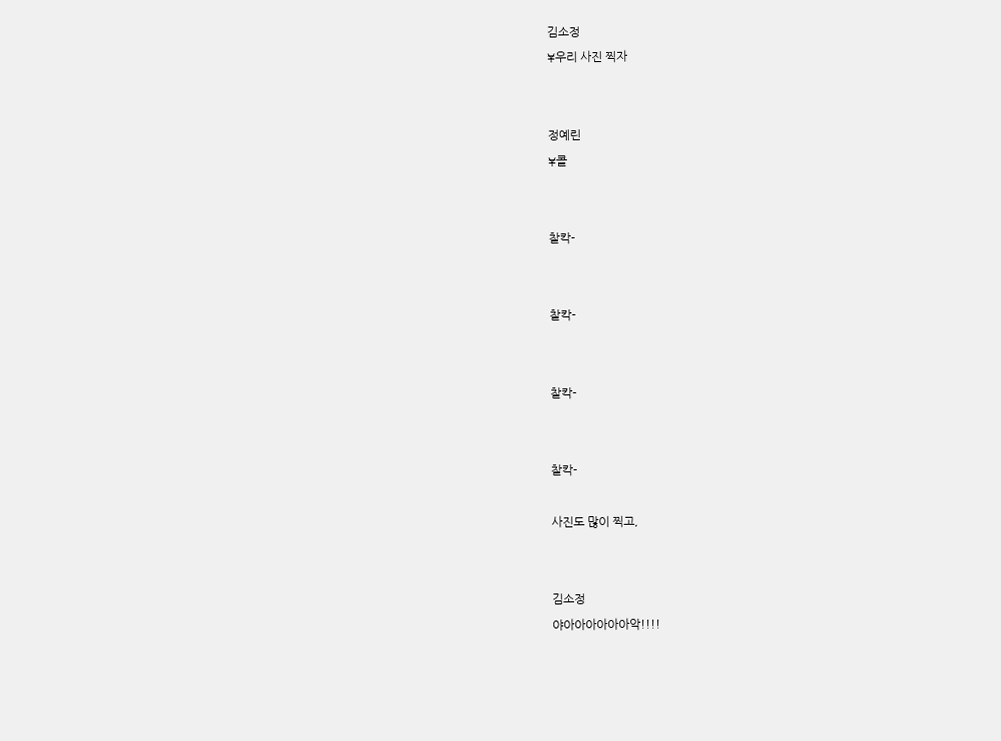김소정
¥우리 사진 찍자


정예린
¥콜


찰칵-


찰칵-


찰칵-


찰칵-

사진도 많이 찍고,


김소정
야아아아아아아악!!!!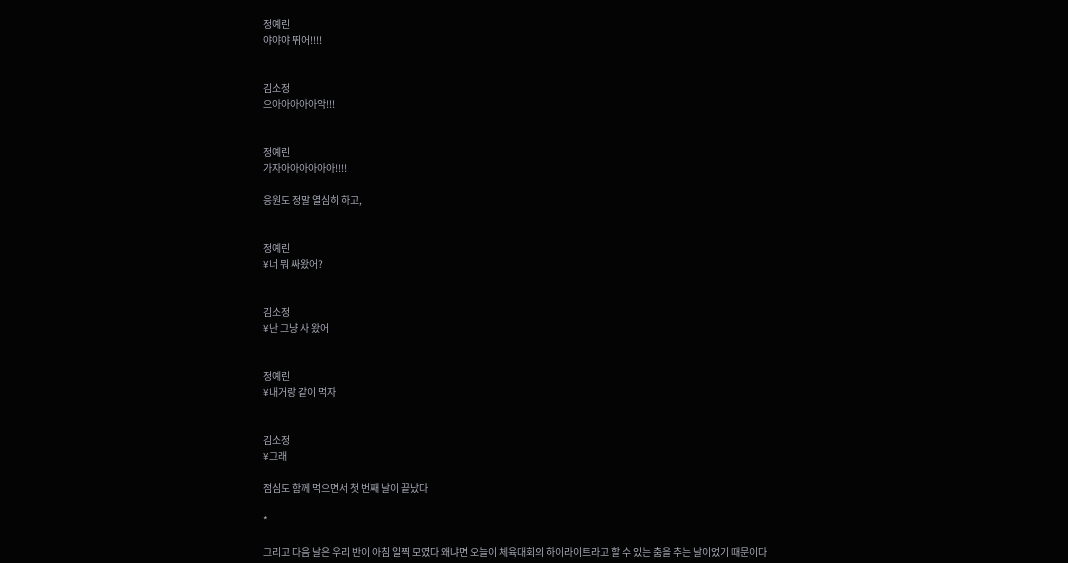정예린
야야야 뛰어!!!!


김소정
으아아아아아악!!!


정예린
가자아아아아아아!!!!

응원도 정말 열심히 하고,


정예린
¥너 뭐 싸왔어?


김소정
¥난 그냥 사 왔어


정예린
¥내거랑 같이 먹자


김소정
¥그래

점심도 함께 먹으면서 첫 번째 날이 끝났다

*

그리고 다음 날은 우리 반이 아침 일찍 모였다 왜냐면 오늘이 체육대회의 하이라이트라고 할 수 있는 춤을 추는 날이었기 때문이다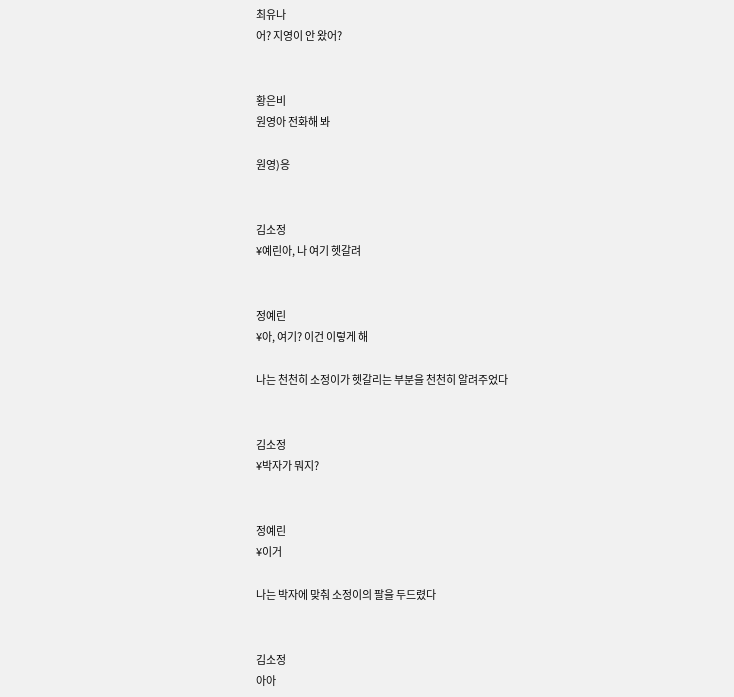최유나
어? 지영이 안 왔어?


황은비
원영아 전화해 봐

원영)응


김소정
¥예린아, 나 여기 헷갈려


정예린
¥아, 여기? 이건 이렇게 해

나는 천천히 소정이가 헷갈리는 부분을 천천히 알려주었다


김소정
¥박자가 뭐지?


정예린
¥이거

나는 박자에 맞춰 소정이의 팔을 두드렸다


김소정
아아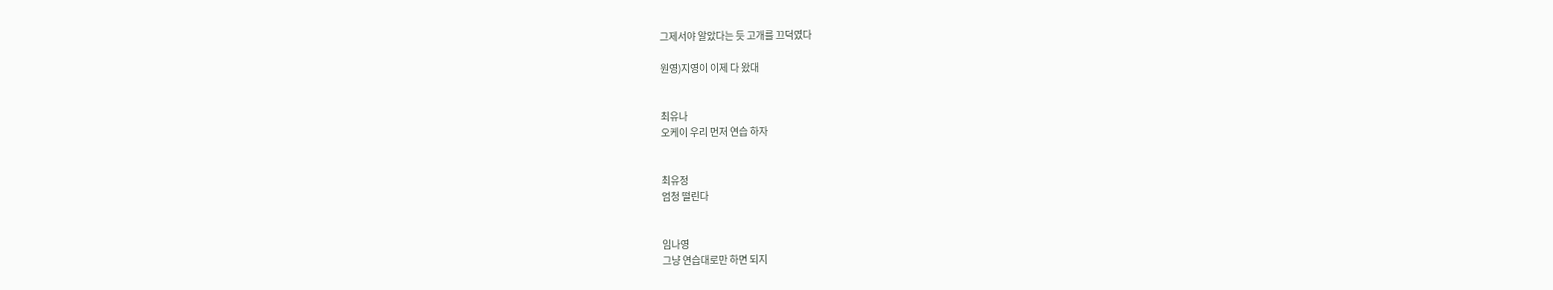그제서야 알았다는 듯 고개를 끄덕였다

원영)지영이 이제 다 왔대


최유나
오케이 우리 먼저 연습 하자


최유정
엄청 떨린다


임나영
그냥 연습대로만 하면 되지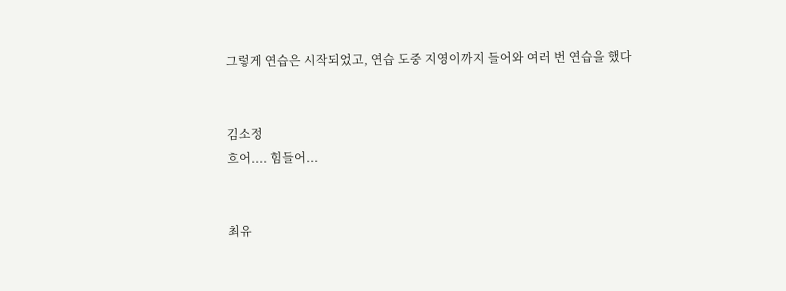그렇게 연습은 시작되었고, 연습 도중 지영이까지 들어와 여러 번 연습을 했다


김소정
흐어.... 힘들어...


최유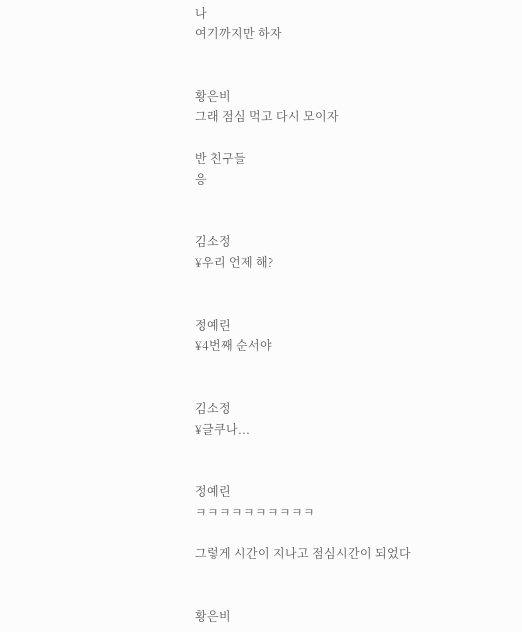나
여기까지만 하자


황은비
그래 점심 먹고 다시 모이자

반 친구들
응


김소정
¥우리 언제 해?


정예린
¥4번째 순서야


김소정
¥글쿠나...


정예린
ㅋㅋㅋㅋㅋㅋㅋㅋㅋㅋ

그렇게 시간이 지나고 점심시간이 되었다


황은비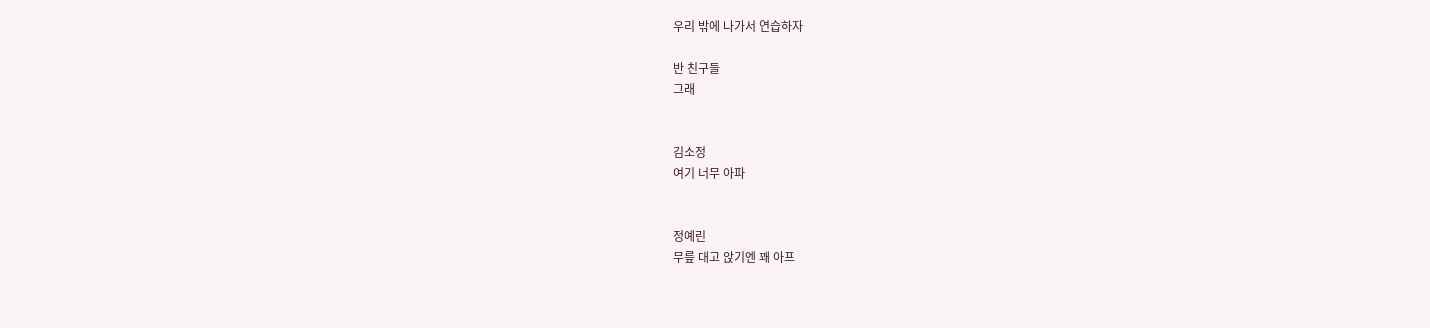우리 밖에 나가서 연습하자

반 친구들
그래


김소정
여기 너무 아파


정예린
무릎 대고 앉기엔 꽤 아프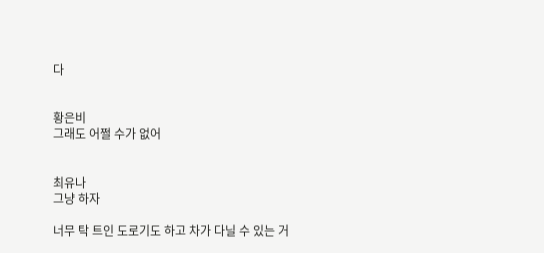다


황은비
그래도 어쩔 수가 없어


최유나
그냥 하자

너무 탁 트인 도로기도 하고 차가 다닐 수 있는 거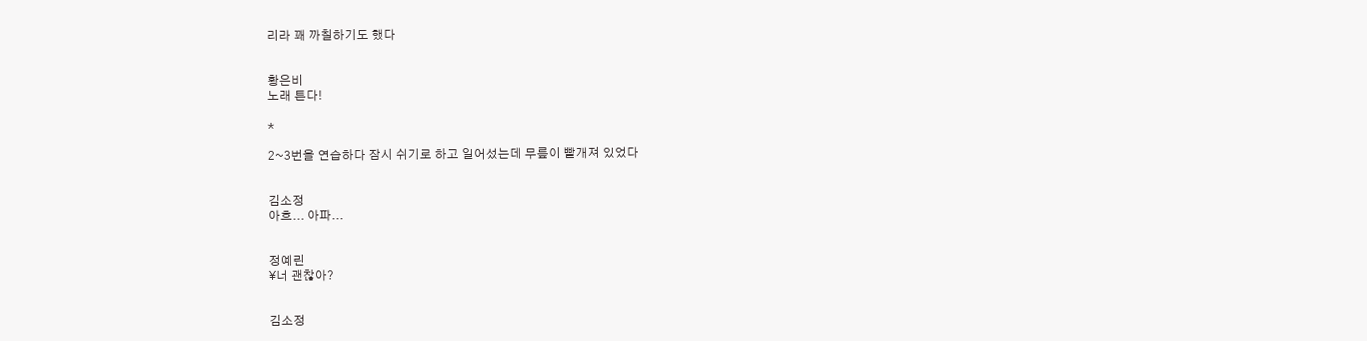리라 꽤 까칠하기도 했다


황은비
노래 튼다!

*

2~3번을 연습하다 잠시 쉬기로 하고 일어섰는데 무릎이 빨개져 있었다


김소정
아흐... 아파...


정예린
¥너 괜찮아?


김소정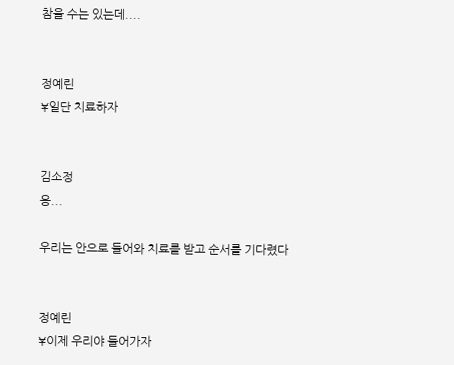참을 수는 있는데....


정예린
¥일단 치료하자


김소정
응...

우리는 안으로 들어와 치료를 받고 순서를 기다렸다


정예린
¥이제 우리야 들어가자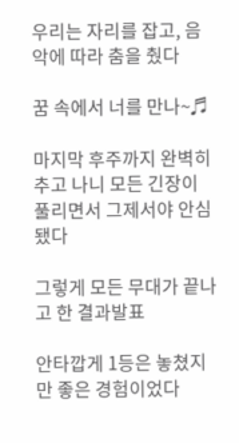우리는 자리를 잡고, 음악에 따라 춤을 췄다

꿈 속에서 너를 만나~♬

마지막 후주까지 완벽히 추고 나니 모든 긴장이 풀리면서 그제서야 안심됐다

그렇게 모든 무대가 끝나고 한 결과발표

안타깝게 1등은 놓쳤지만 좋은 경험이었다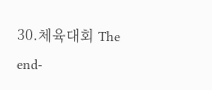30.체육대회 The end-